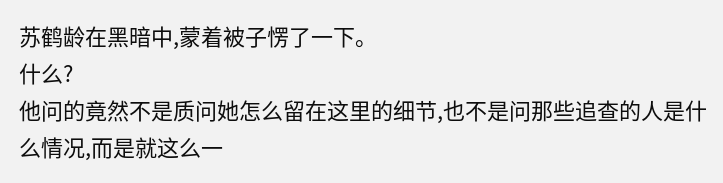苏鹤龄在黑暗中,蒙着被子愣了一下。
什么?
他问的竟然不是质问她怎么留在这里的细节,也不是问那些追查的人是什么情况,而是就这么一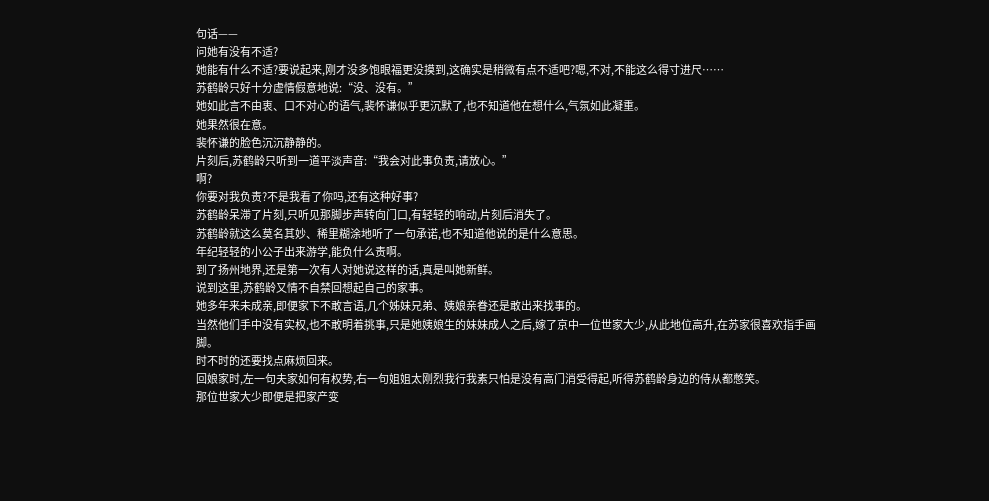句话——
问她有没有不适?
她能有什么不适?要说起来,刚才没多饱眼福更没摸到,这确实是稍微有点不适吧?嗯,不对,不能这么得寸进尺……
苏鹤龄只好十分虚情假意地说:“没、没有。”
她如此言不由衷、口不对心的语气,裴怀谦似乎更沉默了,也不知道他在想什么,气氛如此凝重。
她果然很在意。
裴怀谦的脸色沉沉静静的。
片刻后,苏鹤龄只听到一道平淡声音:“我会对此事负责,请放心。”
啊?
你要对我负责?不是我看了你吗,还有这种好事?
苏鹤龄呆滞了片刻,只听见那脚步声转向门口,有轻轻的响动,片刻后消失了。
苏鹤龄就这么莫名其妙、稀里糊涂地听了一句承诺,也不知道他说的是什么意思。
年纪轻轻的小公子出来游学,能负什么责啊。
到了扬州地界,还是第一次有人对她说这样的话,真是叫她新鲜。
说到这里,苏鹤龄又情不自禁回想起自己的家事。
她多年来未成亲,即便家下不敢言语,几个姊妹兄弟、姨娘亲眷还是敢出来找事的。
当然他们手中没有实权,也不敢明着挑事,只是她姨娘生的妹妹成人之后,嫁了京中一位世家大少,从此地位高升,在苏家很喜欢指手画脚。
时不时的还要找点麻烦回来。
回娘家时,左一句夫家如何有权势,右一句姐姐太刚烈我行我素只怕是没有高门消受得起,听得苏鹤龄身边的侍从都憋笑。
那位世家大少即便是把家产变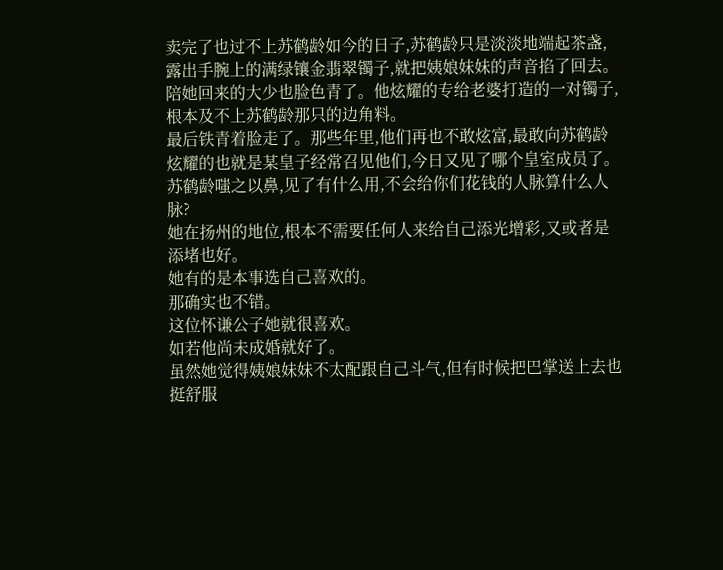卖完了也过不上苏鹤龄如今的日子,苏鹤龄只是淡淡地端起茶盏,露出手腕上的满绿镶金翡翠镯子,就把姨娘妹妹的声音掐了回去。
陪她回来的大少也脸色青了。他炫耀的专给老婆打造的一对镯子,根本及不上苏鹤龄那只的边角料。
最后铁青着脸走了。那些年里,他们再也不敢炫富,最敢向苏鹤龄炫耀的也就是某皇子经常召见他们,今日又见了哪个皇室成员了。
苏鹤龄嗤之以鼻,见了有什么用,不会给你们花钱的人脉算什么人脉?
她在扬州的地位,根本不需要任何人来给自己添光增彩,又或者是添堵也好。
她有的是本事选自己喜欢的。
那确实也不错。
这位怀谦公子她就很喜欢。
如若他尚未成婚就好了。
虽然她觉得姨娘妹妹不太配跟自己斗气,但有时候把巴掌送上去也挺舒服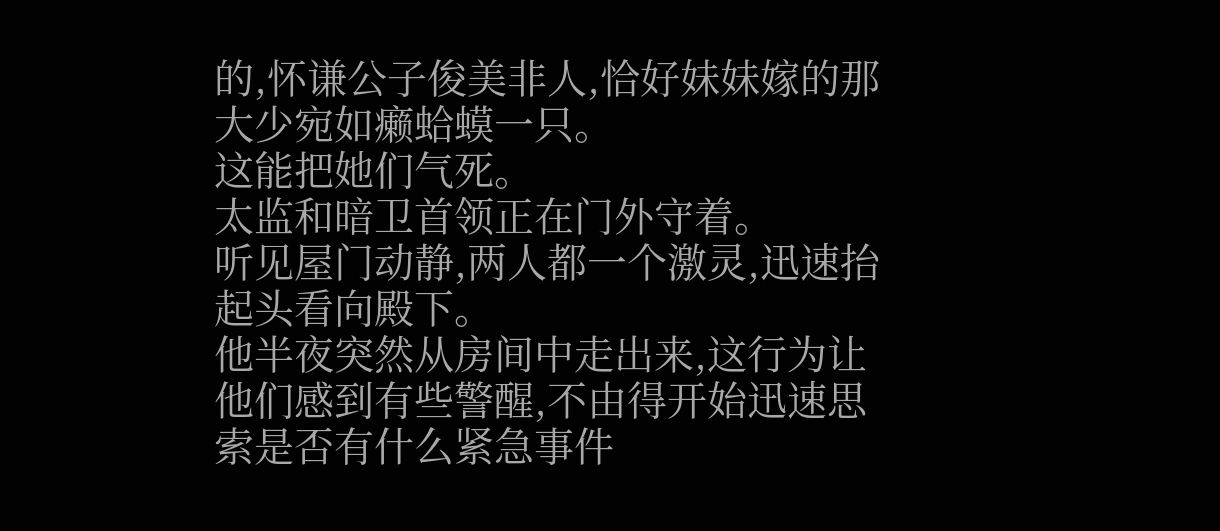的,怀谦公子俊美非人,恰好妹妹嫁的那大少宛如癞蛤蟆一只。
这能把她们气死。
太监和暗卫首领正在门外守着。
听见屋门动静,两人都一个激灵,迅速抬起头看向殿下。
他半夜突然从房间中走出来,这行为让他们感到有些警醒,不由得开始迅速思索是否有什么紧急事件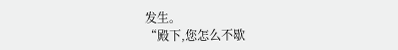发生。
“殿下,您怎么不歇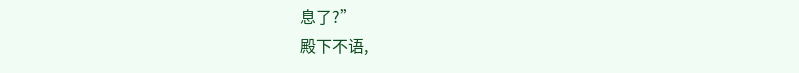息了?”
殿下不语,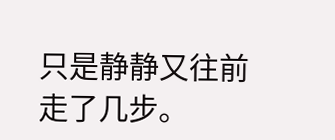只是静静又往前走了几步。